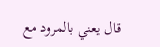قال يعني بالمرود مع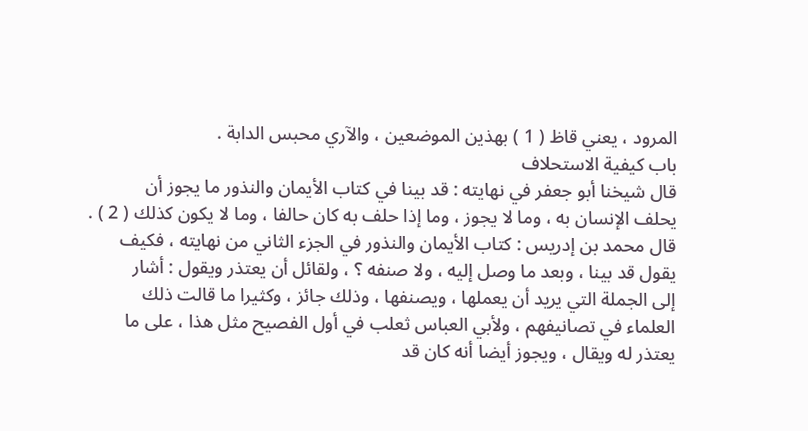المرود ، يعني قاظ ( 1 ) بهذين الموضعين ، والآري محبس الدابة .
باب كيفية الاستحلاف
قال شيخنا أبو جعفر في نهايته : قد بينا في كتاب الأيمان والنذور ما يجوز أن
يحلف الإنسان به ، وما لا يجوز ، وما إذا حلف به كان حالفا ، وما لا يكون كذلك ( 2 ) .
قال محمد بن إدريس : كتاب الأيمان والنذور في الجزء الثاني من نهايته ، فكيف
يقول قد بينا ، وبعد ما وصل إليه ، ولا صنفه ؟ ، ولقائل أن يعتذر ويقول : أشار
إلى الجملة التي يريد أن يعملها ، ويصنفها ، وذلك جائز ، وكثيرا ما قالت ذلك
العلماء في تصانيفهم ، ولأبي العباس ثعلب في أول الفصيح مثل هذا ، على ما
يعتذر له ويقال ، ويجوز أيضا أنه كان قد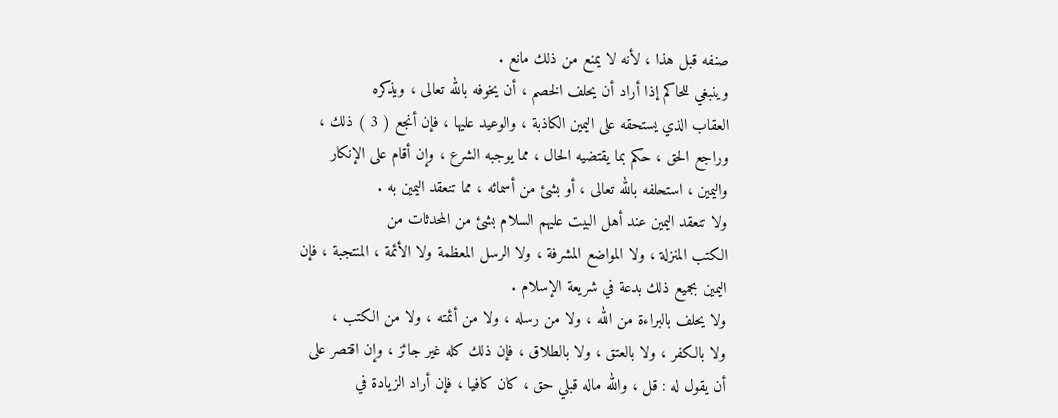صنفه قبل هذا ، لأنه لا يمنع من ذلك مانع .
وينبغي للحاكم إذا أراد أن يحلف الخصم ، أن يخوفه بالله تعالى ، ويذكره
العقاب الذي يستحقه على اليمين الكاذبة ، والوعيد عليها ، فإن أنجع ( 3 ) ذلك ،
وراجع الحق ، حكم بما يقتضيه الحال ، مما يوجبه الشرع ، وإن أقام على الإنكار
واليمين ، استحلفه بالله تعالى ، أو بشئ من أسمائه ، مما تنعقد اليمين به .
ولا تنعقد اليمين عند أهل البيت عليهم السلام بشئ من المحدثات من
الكتب المنزلة ، ولا المواضع المشرفة ، ولا الرسل المعظمة ولا الأئمة ، المنتجبة ، فإن
اليمين بجميع ذلك بدعة في شريعة الإسلام .
ولا يحلف بالبراءة من الله ، ولا من رسله ، ولا من أئمته ، ولا من الكتب ،
ولا بالكفر ، ولا بالعتق ، ولا بالطلاق ، فإن ذلك كله غير جائز ، وإن اقتصر على
أن يقول له : قل ، والله ماله قبلي حق ، كان كافيا ، فإن أراد الزيادة في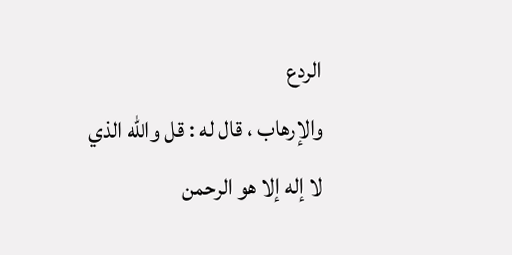الردع
والإرهاب ، قال له : قل والله الذي لا إله إلا هو الرحمن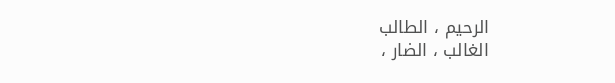الرحيم ، الطالب
الغالب ، الضار ،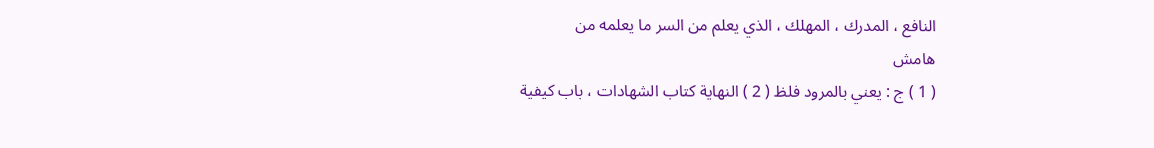النافع ، المدرك ، المهلك ، الذي يعلم من السر ما يعلمه من
هامش
( 1 ) ج : يعني بالمرود فلظ ( 2 ) النهاية كتاب الشهادات ، باب كيفية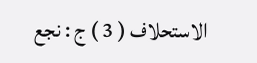الاستحلاف ( 3 ) ج : نجع